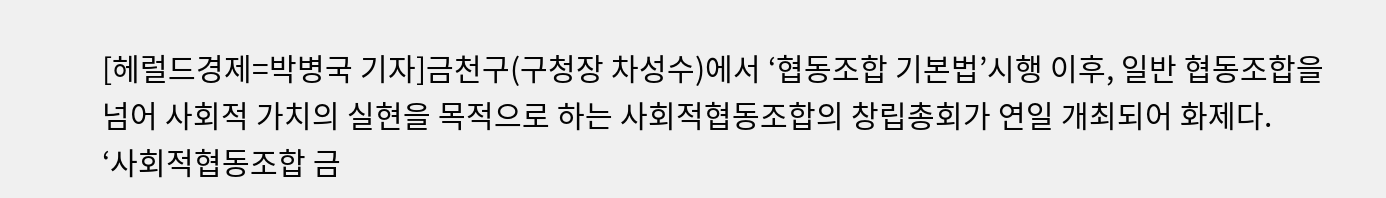[헤럴드경제=박병국 기자]금천구(구청장 차성수)에서 ‘협동조합 기본법’시행 이후, 일반 협동조합을 넘어 사회적 가치의 실현을 목적으로 하는 사회적협동조합의 창립총회가 연일 개최되어 화제다.
‘사회적협동조합 금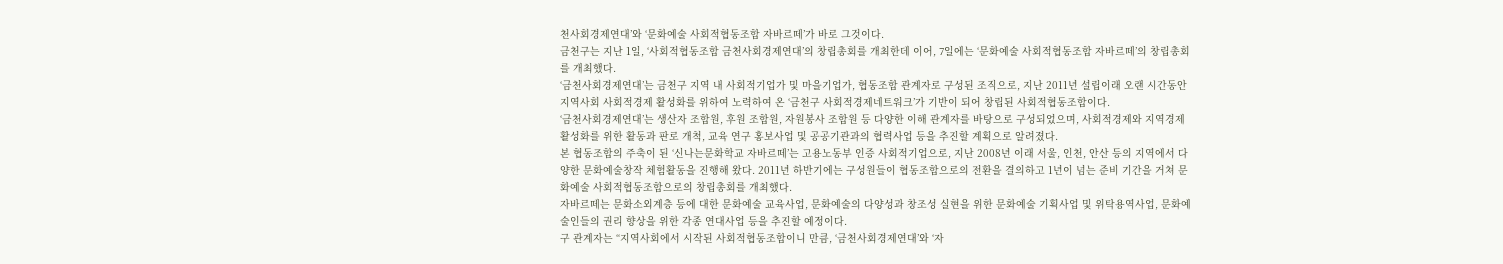천사회경제연대’와 ‘문화예술 사회적협동조합 자바르떼’가 바로 그것이다.
금천구는 지난 1일, ‘사회적협동조합 금천사회경제연대’의 창립총회를 개최한데 이어, 7일에는 ‘문화예술 사회적협동조합 자바르떼’의 창립총회를 개최했다.
‘금천사회경제연대’는 금천구 지역 내 사회적기업가 및 마을기업가, 협동조합 관계자로 구성된 조직으로, 지난 2011년 설립이래 오랜 시간동안 지역사회 사회적경제 활성화를 위하여 노력하여 온 ‘금천구 사회적경제네트워크’가 기반이 되어 창립된 사회적협동조합이다.
‘금천사회경제연대’는 생산자 조합원, 후원 조합원, 자원봉사 조합원 등 다양한 이해 관계자를 바탕으로 구성되었으며, 사회적경제와 지역경제 활성화를 위한 활동과 판로 개척, 교육 연구 홍보사업 및 공공기관과의 협력사업 등을 추진할 계획으로 알려졌다.
본 협동조합의 주축이 된 ‘신나는문화학교 자바르떼’는 고용노동부 인증 사회적기업으로, 지난 2008년 이래 서울, 인천, 안산 등의 지역에서 다양한 문화예술창작 체험활동을 진행해 왔다. 2011년 하반기에는 구성원들이 협동조합으로의 전환을 결의하고 1년이 넘는 준비 기간을 거쳐 문화예술 사회적협동조합으로의 창립총회를 개최했다.
자바르떼는 문화소외계층 등에 대한 문화예술 교육사업, 문화예술의 다양성과 창조성 실현을 위한 문화예술 기획사업 및 위탁용역사업, 문화예술인들의 권리 향상을 위한 각종 연대사업 등을 추진할 예정이다.
구 관계자는 “지역사회에서 시작된 사회적협동조합이니 만큼, ‘금천사회경제연대’와 ‘자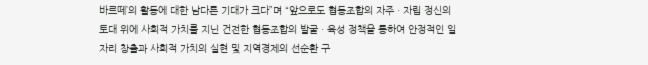바르떼’의 활동에 대한 남다른 기대가 크다”며 “앞으로도 협동조합의 자주ㆍ자립 정신의 토대 위에 사회적 가치를 지닌 건전한 협동조합의 발굴ㆍ육성 정책을 통하여 안정적인 일자리 창출과 사회적 가치의 실현 및 지역경제의 선순환 구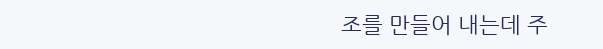조를 만들어 내는데 주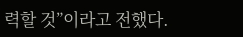력할 것”이라고 전했다.